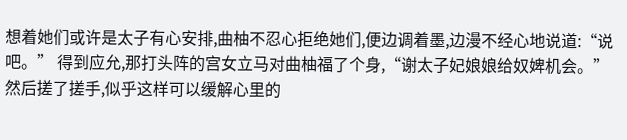想着她们或许是太子有心安排,曲柚不忍心拒绝她们,便边调着墨,边漫不经心地说道:“说吧。” 得到应允,那打头阵的宫女立马对曲柚福了个身,“谢太子妃娘娘给奴婢机会。” 然后搓了搓手,似乎这样可以缓解心里的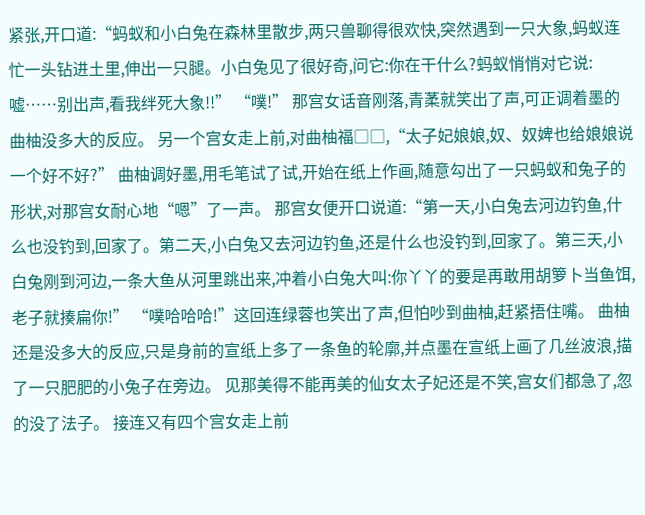紧张,开口道:“蚂蚁和小白兔在森林里散步,两只兽聊得很欢快,突然遇到一只大象,蚂蚁连忙一头钻进土里,伸出一只腿。小白兔见了很好奇,问它:你在干什么?蚂蚁悄悄对它说:嘘……别出声,看我绊死大象!!” “噗!” 那宫女话音刚落,青葇就笑出了声,可正调着墨的曲柚没多大的反应。 另一个宫女走上前,对曲柚福□□,“太子妃娘娘,奴、奴婢也给娘娘说一个好不好?” 曲柚调好墨,用毛笔试了试,开始在纸上作画,随意勾出了一只蚂蚁和兔子的形状,对那宫女耐心地“嗯”了一声。 那宫女便开口说道:“第一天,小白兔去河边钓鱼,什么也没钓到,回家了。第二天,小白兔又去河边钓鱼,还是什么也没钓到,回家了。第三天,小白兔刚到河边,一条大鱼从河里跳出来,冲着小白兔大叫:你丫丫的要是再敢用胡箩卜当鱼饵,老子就揍扁你!” “噗哈哈哈!”这回连绿蓉也笑出了声,但怕吵到曲柚,赶紧捂住嘴。 曲柚还是没多大的反应,只是身前的宣纸上多了一条鱼的轮廓,并点墨在宣纸上画了几丝波浪,描了一只肥肥的小兔子在旁边。 见那美得不能再美的仙女太子妃还是不笑,宫女们都急了,忽的没了法子。 接连又有四个宫女走上前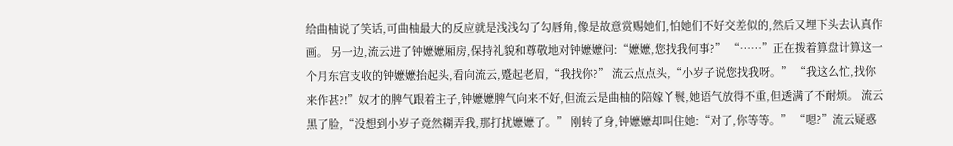给曲柚说了笑话,可曲柚最大的反应就是浅浅勾了勾唇角,像是故意赏赐她们,怕她们不好交差似的,然后又埋下头去认真作画。 另一边,流云进了钟嬷嬷厢房,保持礼貌和尊敬地对钟嬷嬷问:“嬷嬷,您找我何事?” “……”正在拨着算盘计算这一个月东宫支收的钟嬷嬷抬起头,看向流云,蹙起老眉,“我找你?” 流云点点头,“小岁子说您找我呀。” “我这么忙,找你来作甚?!”奴才的脾气跟着主子,钟嬷嬷脾气向来不好,但流云是曲柚的陪嫁丫鬟,她语气放得不重,但透满了不耐烦。 流云黑了脸,“没想到小岁子竟然糊弄我,那打扰嬷嬷了。” 刚转了身,钟嬷嬷却叫住她:“对了,你等等。” “嗯?”流云疑惑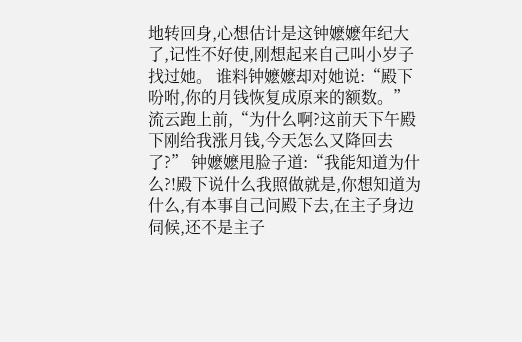地转回身,心想估计是这钟嬷嬷年纪大了,记性不好使,刚想起来自己叫小岁子找过她。 谁料钟嬷嬷却对她说:“殿下吩咐,你的月钱恢复成原来的额数。” 流云跑上前,“为什么啊?这前天下午殿下刚给我涨月钱,今天怎么又降回去了?” 钟嬷嬷甩脸子道:“我能知道为什么?!殿下说什么我照做就是,你想知道为什么,有本事自己问殿下去,在主子身边伺候,还不是主子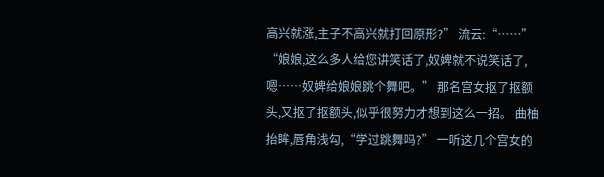高兴就涨,主子不高兴就打回原形?” 流云:“……” “娘娘,这么多人给您讲笑话了,奴婢就不说笑话了,嗯……奴婢给娘娘跳个舞吧。” 那名宫女抠了抠额头,又抠了抠额头,似乎很努力才想到这么一招。 曲柚抬眸,唇角浅勾,“学过跳舞吗?” 一听这几个宫女的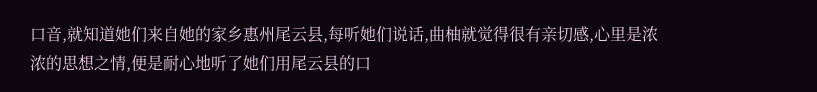口音,就知道她们来自她的家乡惠州尾云县,每听她们说话,曲柚就觉得很有亲切感,心里是浓浓的思想之情,便是耐心地听了她们用尾云县的口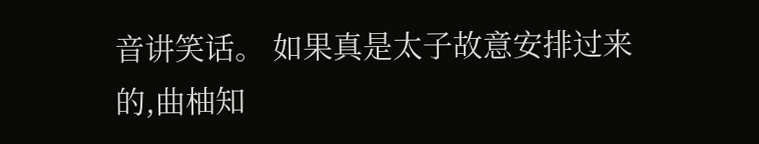音讲笑话。 如果真是太子故意安排过来的,曲柚知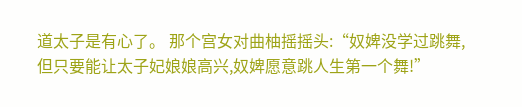道太子是有心了。 那个宫女对曲柚摇摇头:“奴婢没学过跳舞,但只要能让太子妃娘娘高兴,奴婢愿意跳人生第一个舞!”